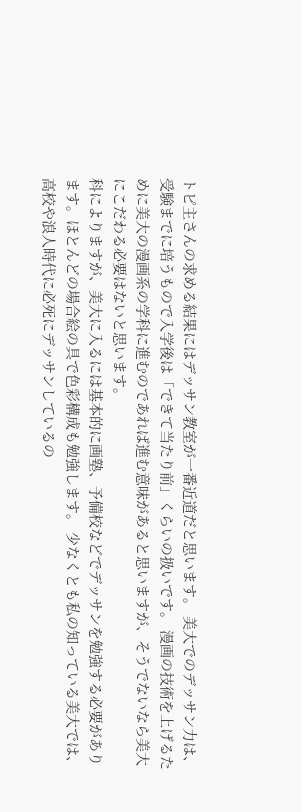トピ主さんの求める結果にはデッサン教室が一番近道だと思います。 美大でのデッサン力は、受験までに培うもので入学後は「できて当たり前」くらいの扱いです。 漫画の技術を上げるために美大の漫画系の学科に進むのであれば進む意味があると思いますが、そうでないなら美大にこだわる必要はないと思います。
科によりますが、美大に入るには基本的に画塾、予備校などでデッサンを勉強する必要があります。ほとんどの場合絵の具で色彩構成も勉強します。 少なくとも私の知っている美大では、高校や浪人時代に必死にデッサンしているの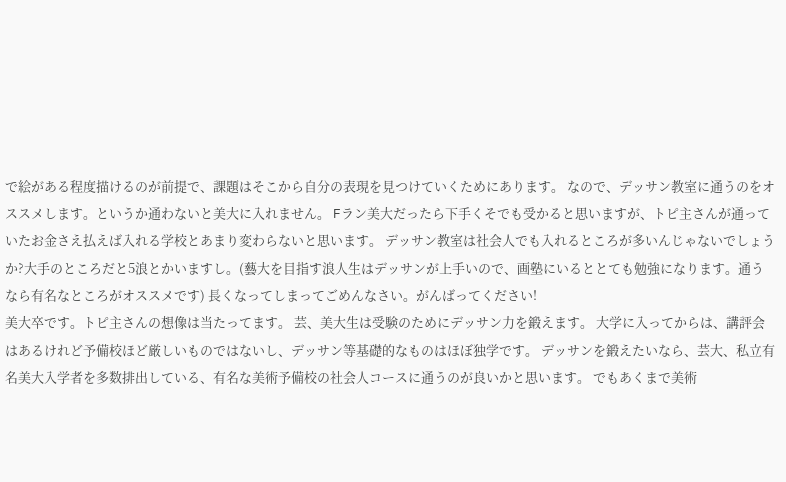で絵がある程度描けるのが前提で、課題はそこから自分の表現を見つけていくためにあります。 なので、デッサン教室に通うのをオススメします。というか通わないと美大に入れません。 Fラン美大だったら下手くそでも受かると思いますが、トピ主さんが通っていたお金さえ払えば入れる学校とあまり変わらないと思います。 デッサン教室は社会人でも入れるところが多いんじゃないでしょうか?大手のところだと5浪とかいますし。(藝大を目指す浪人生はデッサンが上手いので、画塾にいるととても勉強になります。通うなら有名なところがオススメです) 長くなってしまってごめんなさい。がんばってください!
美大卒です。トピ主さんの想像は当たってます。 芸、美大生は受験のためにデッサン力を鍛えます。 大学に入ってからは、講評会はあるけれど予備校ほど厳しいものではないし、デッサン等基礎的なものはほぼ独学です。 デッサンを鍛えたいなら、芸大、私立有名美大入学者を多数排出している、有名な美術予備校の社会人コースに通うのが良いかと思います。 でもあくまで美術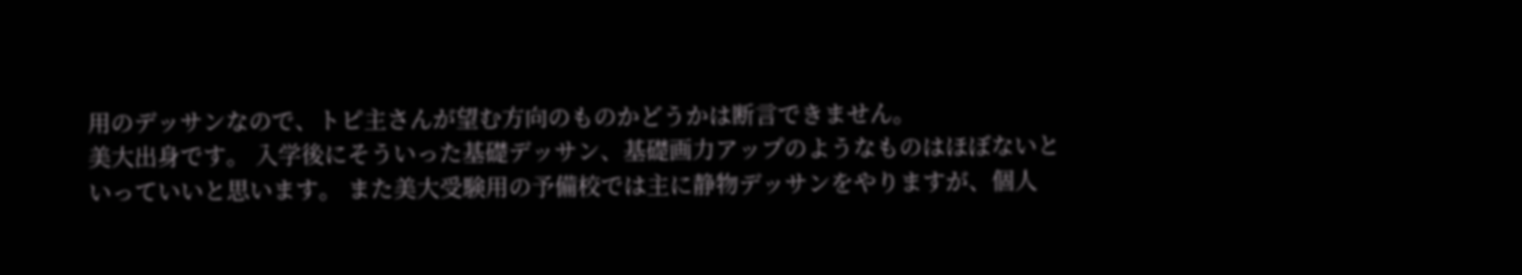用のデッサンなので、トピ主さんが望む方向のものかどうかは断言できません。
美大出身です。 入学後にそういった基礎デッサン、基礎画力アップのようなものはほぼないといっていいと思います。 また美大受験用の予備校では主に静物デッサンをやりますが、個人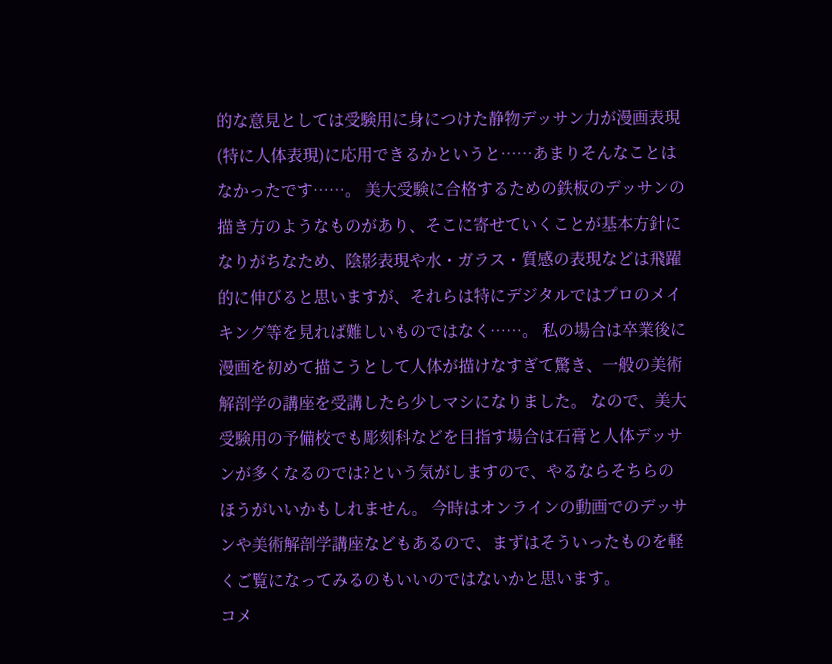的な意見としては受験用に身につけた静物デッサン力が漫画表現(特に人体表現)に応用できるかというと……あまりそんなことはなかったです……。 美大受験に合格するための鉄板のデッサンの描き方のようなものがあり、そこに寄せていくことが基本方針になりがちなため、陰影表現や水・ガラス・質感の表現などは飛躍的に伸びると思いますが、それらは特にデジタルではプロのメイキング等を見れば難しいものではなく……。 私の場合は卒業後に漫画を初めて描こうとして人体が描けなすぎて驚き、一般の美術解剖学の講座を受講したら少しマシになりました。 なので、美大受験用の予備校でも彫刻科などを目指す場合は石膏と人体デッサンが多くなるのでは?という気がしますので、やるならそちらのほうがいいかもしれません。 今時はオンラインの動画でのデッサンや美術解剖学講座などもあるので、まずはそういったものを軽くご覧になってみるのもいいのではないかと思います。
コメ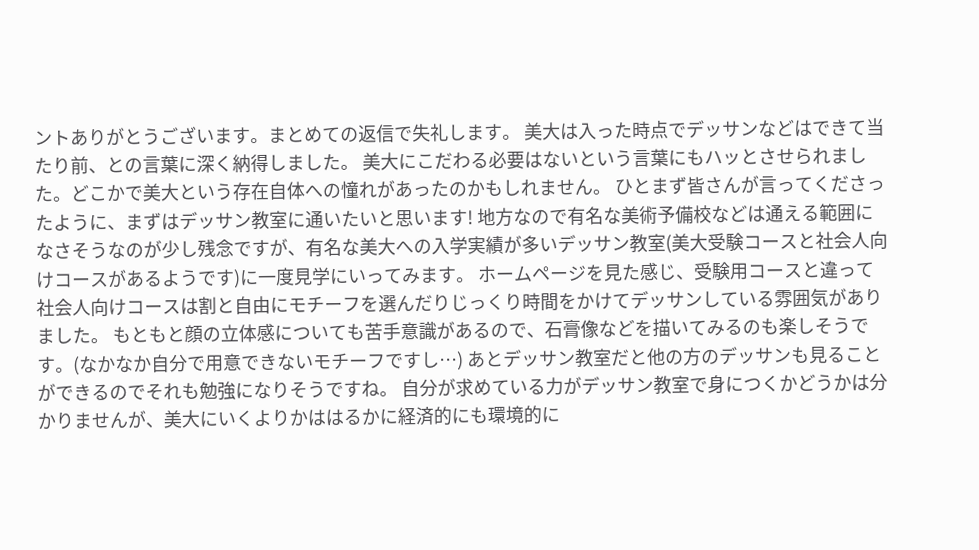ントありがとうございます。まとめての返信で失礼します。 美大は入った時点でデッサンなどはできて当たり前、との言葉に深く納得しました。 美大にこだわる必要はないという言葉にもハッとさせられました。どこかで美大という存在自体への憧れがあったのかもしれません。 ひとまず皆さんが言ってくださったように、まずはデッサン教室に通いたいと思います! 地方なので有名な美術予備校などは通える範囲になさそうなのが少し残念ですが、有名な美大への入学実績が多いデッサン教室(美大受験コースと社会人向けコースがあるようです)に一度見学にいってみます。 ホームページを見た感じ、受験用コースと違って社会人向けコースは割と自由にモチーフを選んだりじっくり時間をかけてデッサンしている雰囲気がありました。 もともと顔の立体感についても苦手意識があるので、石膏像などを描いてみるのも楽しそうです。(なかなか自分で用意できないモチーフですし…) あとデッサン教室だと他の方のデッサンも見ることができるのでそれも勉強になりそうですね。 自分が求めている力がデッサン教室で身につくかどうかは分かりませんが、美大にいくよりかははるかに経済的にも環境的に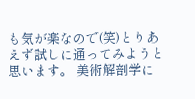も気が楽なので(笑)とりあえず試しに通ってみようと思います。 美術解剖学に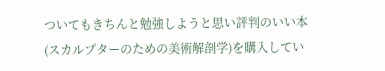ついてもきちんと勉強しようと思い評判のいい本(スカルプターのための美術解剖学)を購入してい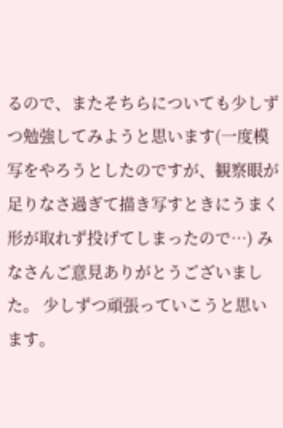るので、またそちらについても少しずつ勉強してみようと思います(一度模写をやろうとしたのですが、観察眼が足りなさ過ぎて描き写すときにうまく形が取れず投げてしまったので…) みなさんご意見ありがとうございました。 少しずつ頑張っていこうと思います。